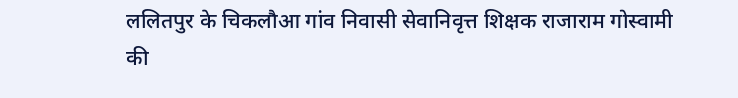ललितपुर के चिकलौआ गांव निवासी सेवानिवृत्त शिक्षक राजाराम गोस्वामी की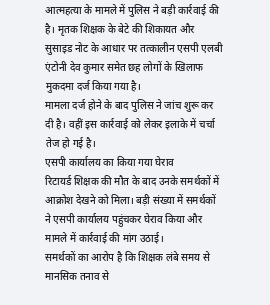आत्महत्या के मामले में पुलिस ने बड़ी कार्रवाई की है। मृतक शिक्षक के बेटे की शिकायत और सुसाइड नोट के आधार पर तत्कालीन एसपी एलबी एंटोनी देव कुमार समेत छह लोगों के खिलाफ मुकदमा दर्ज किया गया है।
मामला दर्ज होने के बाद पुलिस ने जांच शुरू कर दी है। वहीं इस कार्रवाई को लेकर इलाके में चर्चा तेज हो गई है।
एसपी कार्यालय का किया गया घेराव
रिटायर्ड शिक्षक की मौत के बाद उनके समर्थकों में आक्रोश देखने को मिला। बड़ी संख्या में समर्थकों ने एसपी कार्यालय पहुंचकर घेराव किया और मामले में कार्रवाई की मांग उठाई।
समर्थकों का आरोप है कि शिक्षक लंबे समय से मानसिक तनाव से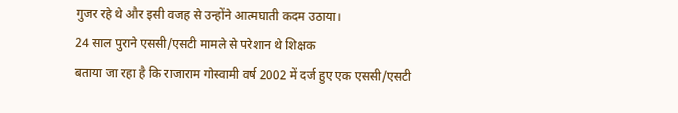गुजर रहे थे और इसी वजह से उन्होंने आत्मघाती कदम उठाया।
24 साल पुराने एससी/एसटी मामले से परेशान थे शिक्षक
बताया जा रहा है कि राजाराम गोस्वामी वर्ष 2002 में दर्ज हुए एक एससी/एसटी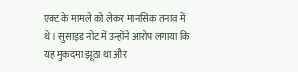एक्ट के मामले को लेकर मानसिक तनाव में थे। सुसाइड नोट में उन्होंने आरोप लगाया कि यह मुकदमा झूठा था और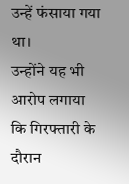उन्हें फंसाया गया था।
उन्होंने यह भी आरोप लगाया कि गिरफ्तारी के दौरान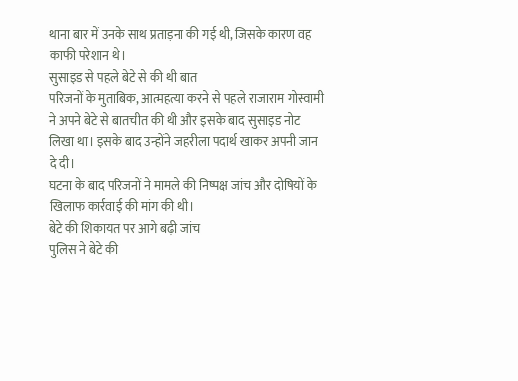थाना बार में उनके साथ प्रताड़ना की गई थी, जिसके कारण वह काफी परेशान थे।
सुसाइड से पहले बेटे से की थी बात
परिजनों के मुताबिक, आत्महत्या करने से पहले राजाराम गोस्वामी ने अपने बेटे से बातचीत की थी और इसके बाद सुसाइड नोट लिखा था। इसके बाद उन्होंने जहरीला पदार्थ खाकर अपनी जान दे दी।
घटना के बाद परिजनों ने मामले की निष्पक्ष जांच और दोषियों के खिलाफ कार्रवाई की मांग की थी।
बेटे की शिकायत पर आगे बढ़ी जांच
पुलिस ने बेटे की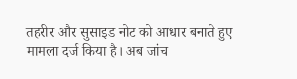तहरीर और सुसाइड नोट को आधार बनाते हुए मामला दर्ज किया है। अब जांच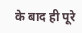के बाद ही पूरे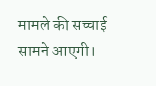मामले की सच्चाई सामने आएगी।